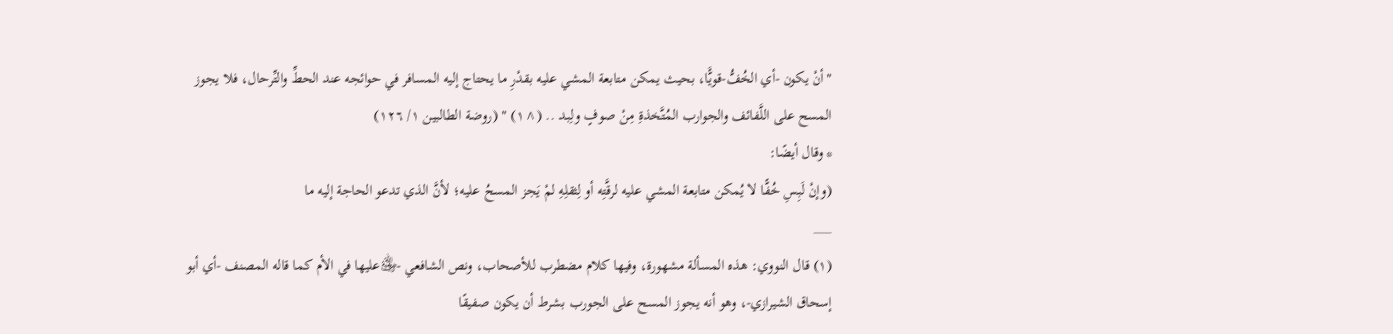"أنْ يكون -أي الخُفُّ-قويًَّا، بحيث يمكن متابعة المشي عليه بقدْرِ ما يحتاج إليه المسافر في حوائجه عند الحطِّ والتِّرحال، فلا يجوز المسح على اللَّفائف والجوارب المُتَّخذةِ مِنْ صوفٍ ولِبد .. (^١) " (روضة الطالبين ١/ ١٢٦)
* وقال أيضًا:
(وإنْ لَبِسِ خُفًّا لا يُمكن متابعة المشي عليه لرقَّتِه أو لِثقلِهِ لمْ يَجز المسحُ عليه؛ لأنَّ الذي تدعو الحاجة إليه ما
___
(١) قال النووي: هذه المسألة مشهورة، وفيها كلام مضطرب للأصحاب، ونص الشافعي -﵁عليها في الأم كما قاله المصنف -أي أبو إسحاق الشيرازي-، وهو أنه يجوز المسح على الجورب بشرط أن يكون صفيقًا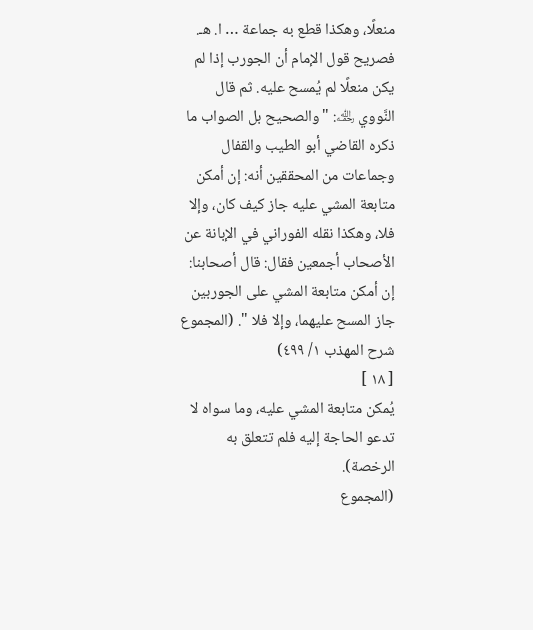منعلًا، وهكذا قطع به جماعة … ا. هـ. فصريح قول الإمام أن الجورب إذا لم يكن منعلًا لم يُمسح عليه. ثم قال النَّووي ﵀: "والصحيح بل الصواب ما ذكره القاضي أبو الطيب والقفال وجماعات من المحققين أنه: إن أمكن متابعة المشي عليه جاز كيف كان، وإلا فلا، وهكذا نقله الفوراني في الإبانة عن الأصحاب أجمعين فقال: قال أصحابنا: إن أمكن متابعة المشي على الجوربين جاز المسح عليهما، وإلا فلا ". (المجموع شرح المهذب ١/ ٤٩٩)
[ ١٨ ]
يُمكن متابعة المشي عليه، وما سواه لا تدعو الحاجة إليه فلم تتعلق به الرخصة).
(المجموع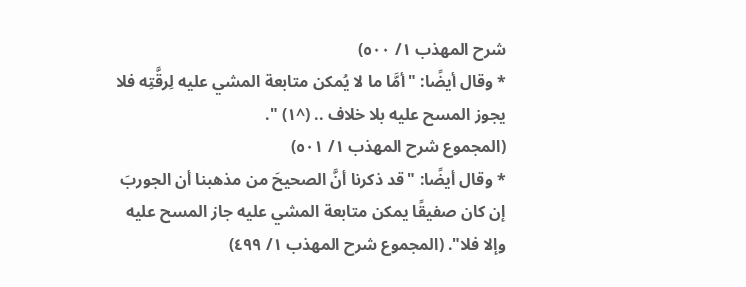شرح المهذب ١/ ٥٠٠)
* وقال أيضًا: "أمَّا ما لا يُمكن متابعة المشي عليه لِرقَّتِه فلا يجوز المسح عليه بلا خلاف .. (^١) ".
(المجموع شرح المهذب ١/ ٥٠١)
* وقال أيضًا: "قد ذكرنا أنَّ الصحيحَ من مذهبنا أن الجوربَ إن كان صفيقًا يمكن متابعة المشي عليه جاز المسح عليه وإلا فلا". (المجموع شرح المهذب ١/ ٤٩٩)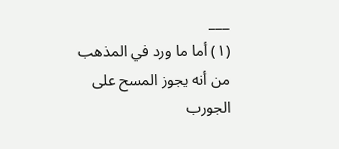___
(١) أما ما ورد في المذهب من أنه يجوز المسح على الجورب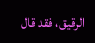الرقيق، فقد قال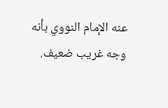عنه الإمام النووي بأنه وجه غريب ضعيف.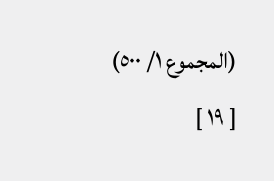(المجموع ١/ ٥٠٠)
[ ١٩ ]